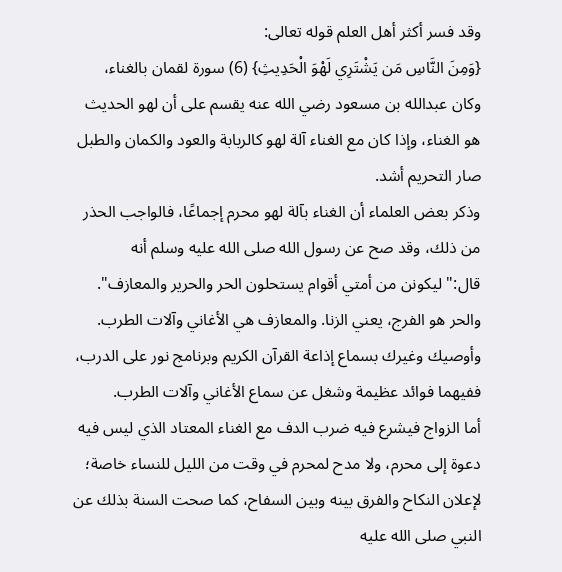وقد فسر أكثر أهل العلم قوله تعالى:
{وَمِنَ النَّاسِ مَن يَشْتَرِي لَهْوَ الْحَدِيثِ} (6) سورة لقمان بالغناء، وكان عبدالله بن مسعود رضي الله عنه يقسم على أن لهو الحديث هو الغناء، وإذا كان مع الغناء آلة لهو كالربابة والعود والكمان والطبل صار التحريم أشد.
وذكر بعض العلماء أن الغناء بآلة لهو محرم إجماعًا، فالواجب الحذر من ذلك، وقد صح عن رسول الله صلى الله عليه وسلم أنه قال:"ليكونن من أمتي أقوام يستحلون الحر والحرير والمعازف". والحر هو الفرج، يعني الزنا. والمعازف هي الأغاني وآلات الطرب.
وأوصيك وغيرك بسماع إذاعة القرآن الكريم وبرنامج نور على الدرب، ففيهما فوائد عظيمة وشغل عن سماع الأغاني وآلات الطرب.
أما الزواج فيشرع فيه ضرب الدف مع الغناء المعتاد الذي ليس فيه دعوة إلى محرم، ولا مدح لمحرم في وقت من الليل للنساء خاصة؛ لإعلان النكاح والفرق بينه وبين السفاح، كما صحت السنة بذلك عن النبي صلى الله عليه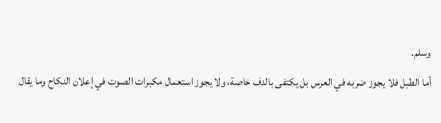وسلم.
أما الطبل فلا يجوز ضربه في العرس بل يكتفى بالدف خاصة، ولا يجوز استعمال مكبرات الصوت في إعلان النكاح وما يقال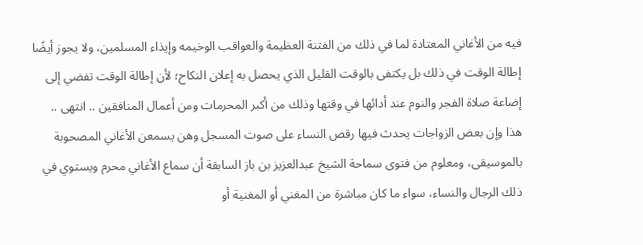فيه من الأغاني المعتادة لما في ذلك من الفتنة العظيمة والعواقب الوخيمه وإيذاء المسلمين، ولا يجوز أيضًا إطالة الوقت في ذلك بل يكتفى بالوقت القليل الذي يحصل به إعلان النكاح؛ لأن إطالة الوقت تفضي إلى إضاعة صلاة الفجر والنوم عند أدائها في وقتها وذلك من أكبر المحرمات ومن أعمال المنافقين .. انتهى ..
هذا وإن بعض الزواجات يحدث فيها رقص النساء على صوت المسجل وهن يسمعن الأغاني المصحوبة بالموسيقى، ومعلوم من فتوى سماحة الشيخ عبدالعزيز بن باز السابقة أن سماع الأغاني محرم ويستوي في ذلك الرجال والنساء، سواء ما كان مباشرة من المغني أو المغنية أو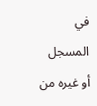في المسجل أو غيره من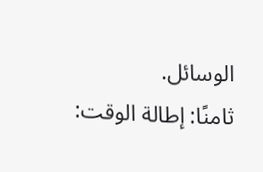الوسائل.
ثامنًا: إطالة الوقت: